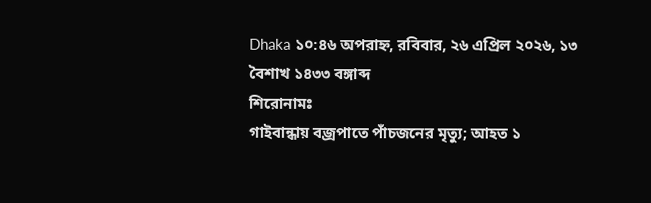Dhaka ১০:৪৬ অপরাহ্ন, রবিবার, ২৬ এপ্রিল ২০২৬, ১৩ বৈশাখ ১৪৩৩ বঙ্গাব্দ
শিরোনামঃ
গাইবান্ধায় বজ্রপাতে পাঁচজনের মৃত্যু; আহত ১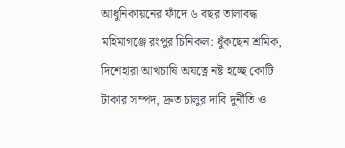আধুনিকায়নের ফাঁদে ৬ বছর তালাবদ্ধ মহিমাগঞ্জে রংপুর চিনিকল: ধুঁকছেন শ্রমিক, দিশেহারা আখচাষি অযত্নে নষ্ট হচ্ছে কোটি টাকার সম্পদ, দ্রুত চালুর দাবি দুর্নীতি ও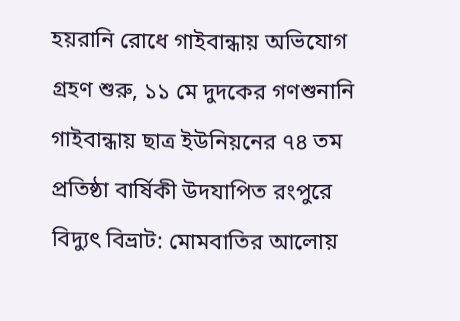হয়রানি রোধে গাইবান্ধায় অভিযোগ গ্রহণ শুরু, ১১ মে দুদকের গণশুনানি গাইবান্ধায় ছাত্র ইউনিয়নের ৭৪ তম প্রতিষ্ঠা বার্ষিকী উদযাপিত রংপুরে বিদ্যুৎ বিভ্রাট: মোমবাতির আলোয়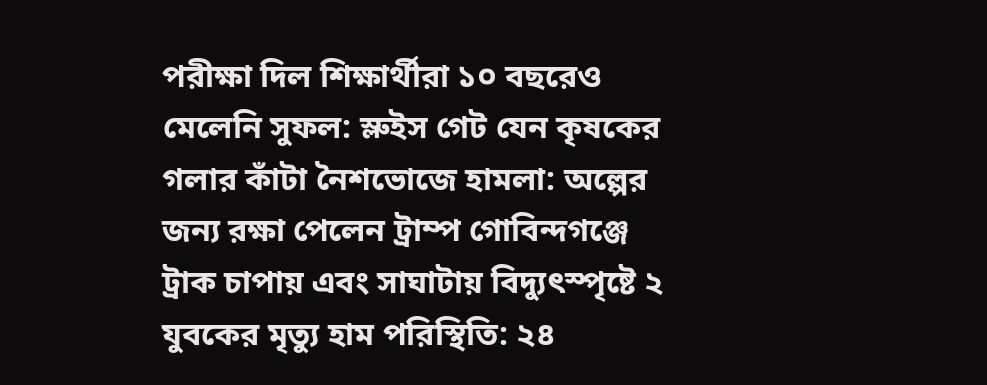পরীক্ষা দিল শিক্ষার্থীরা ১০ বছরেও মেলেনি সুফল: স্লুইস গেট যেন কৃষকের গলার কাঁটা নৈশভোজে হামলা: অল্পের জন্য রক্ষা পেলেন ট্রাম্প গোবিন্দগঞ্জে ট্রাক চাপায় এবং সাঘাটায় বিদ্যুৎস্পৃষ্টে ২ যুবকের মৃত্যু হাম পরিস্থিতি: ২৪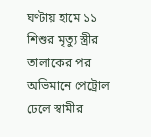ঘণ্টায় হামে ১১ শিশুর মৃত্যু স্ত্রীর তালাকের পর অভিমানে পেট্রোল ঢেলে স্বামীর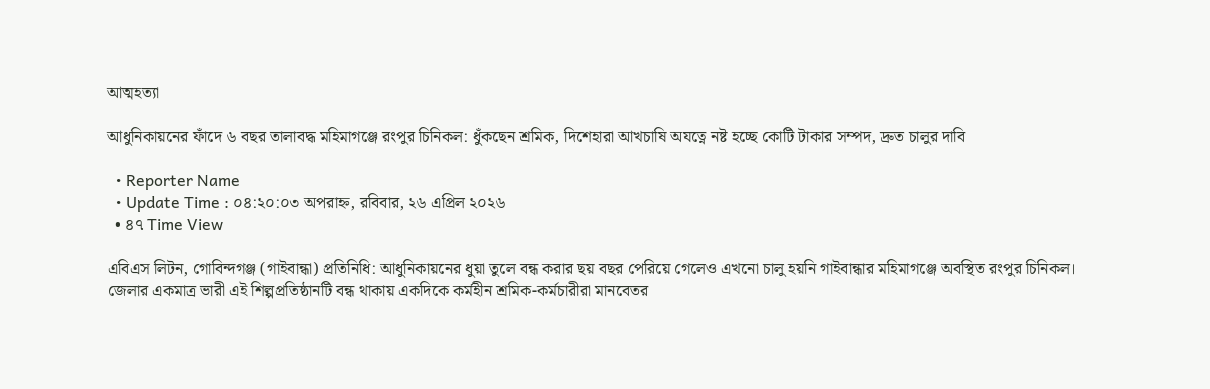আত্মহত্যা

আধুনিকায়নের ফাঁদে ৬ বছর তালাবদ্ধ মহিমাগঞ্জে রংপুর চিনিকল: ধুঁকছেন শ্রমিক, দিশেহারা আখচাষি অযত্নে নষ্ট হচ্ছে কোটি টাকার সম্পদ, দ্রুত চালুর দাবি

  • Reporter Name
  • Update Time : ০৪:২০:০৩ অপরাহ্ন, রবিবার, ২৬ এপ্রিল ২০২৬
  • ৪৭ Time View

এবিএস লিটন, গোবিন্দগঞ্জ (গাইবান্ধা) প্রতিনিধি: আধুনিকায়নের ধুয়া তুলে বন্ধ করার ছয় বছর পেরিয়ে গেলেও এখনো চালু হয়নি গাইবান্ধার মহিমাগঞ্জে অবস্থিত রংপুর চিনিকল। জেলার একমাত্র ভারী এই শিল্পপ্রতিষ্ঠানটি বন্ধ থাকায় একদিকে কর্মহীন শ্রমিক-কর্মচারীরা মানবেতর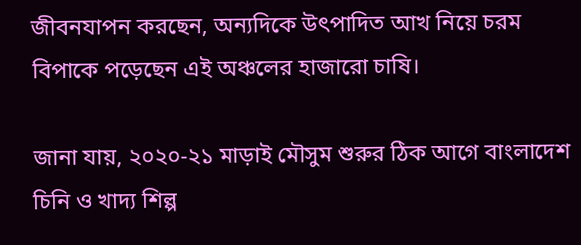জীবনযাপন করছেন, অন্যদিকে উৎপাদিত আখ নিয়ে চরম বিপাকে পড়েছেন এই অঞ্চলের হাজারো চাষি।

জানা যায়, ২০২০-২১ মাড়াই মৌসুম শুরুর ঠিক আগে বাংলাদেশ চিনি ও খাদ্য শিল্প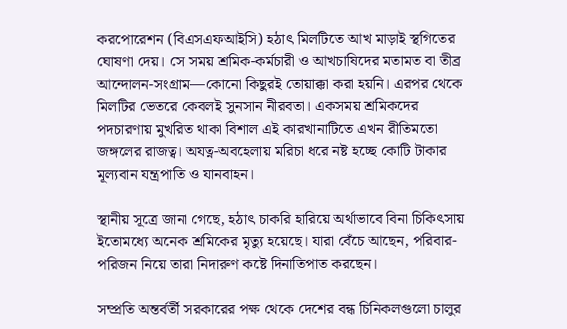করপোরেশন (বিএসএফআইসি) হঠাৎ মিলটিতে আখ মাড়াই স্থগিতের ঘোষণা দেয়। সে সময় শ্রমিক-কর্মচারী ও আখচাষিদের মতামত বা তীব্র আন্দোলন-সংগ্রাম—কোনো কিছুরই তোয়াক্কা করা হয়নি। এরপর থেকে মিলটির ভেতরে কেবলই সুনসান নীরবতা। একসময় শ্রমিকদের পদচারণায় মুখরিত থাকা বিশাল এই কারখানাটিতে এখন রীতিমতো জঙ্গলের রাজত্ব। অযত্ন-অবহেলায় মরিচা ধরে নষ্ট হচ্ছে কোটি টাকার মূল্যবান যন্ত্রপাতি ও যানবাহন।

স্থানীয় সূত্রে জানা গেছে, হঠাৎ চাকরি হারিয়ে অর্থাভাবে বিনা চিকিৎসায় ইতোমধ্যে অনেক শ্রমিকের মৃত্যু হয়েছে। যারা বেঁচে আছেন, পরিবার-পরিজন নিয়ে তারা নিদারুণ কষ্টে দিনাতিপাত করছেন।

সম্প্রতি অন্তর্বর্তী সরকারের পক্ষ থেকে দেশের বন্ধ চিনিকলগুলো চালুর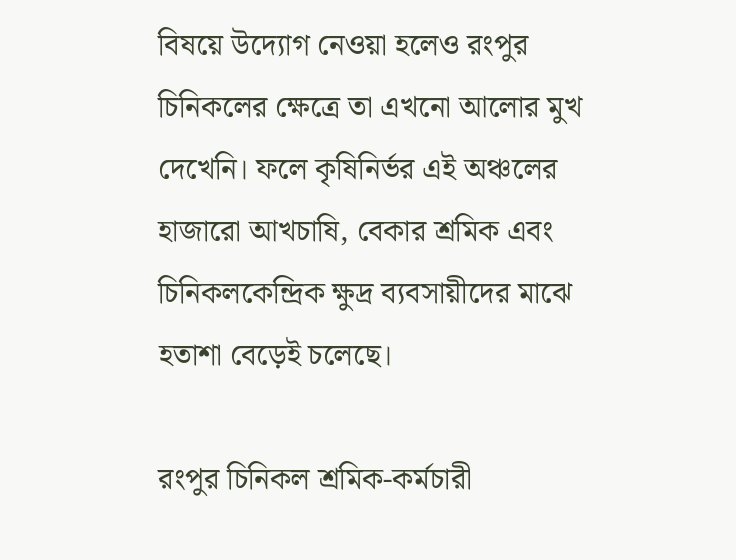বিষয়ে উদ্যোগ নেওয়া হলেও রংপুর চিনিকলের ক্ষেত্রে তা এখনো আলোর মুখ দেখেনি। ফলে কৃষিনির্ভর এই অঞ্চলের হাজারো আখচাষি, বেকার শ্রমিক এবং চিনিকলকেন্দ্রিক ক্ষুদ্র ব্যবসায়ীদের মাঝে হতাশা বেড়েই চলেছে।

রংপুর চিনিকল শ্রমিক-কর্মচারী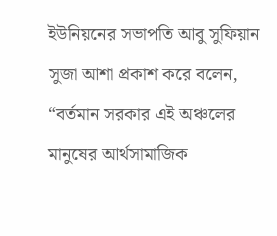ইউনিয়নের সভাপতি আবু সুফিয়ান সুজা আশা প্রকাশ করে বলেন, “বর্তমান সরকার এই অঞ্চলের মানুষের আর্থসামাজিক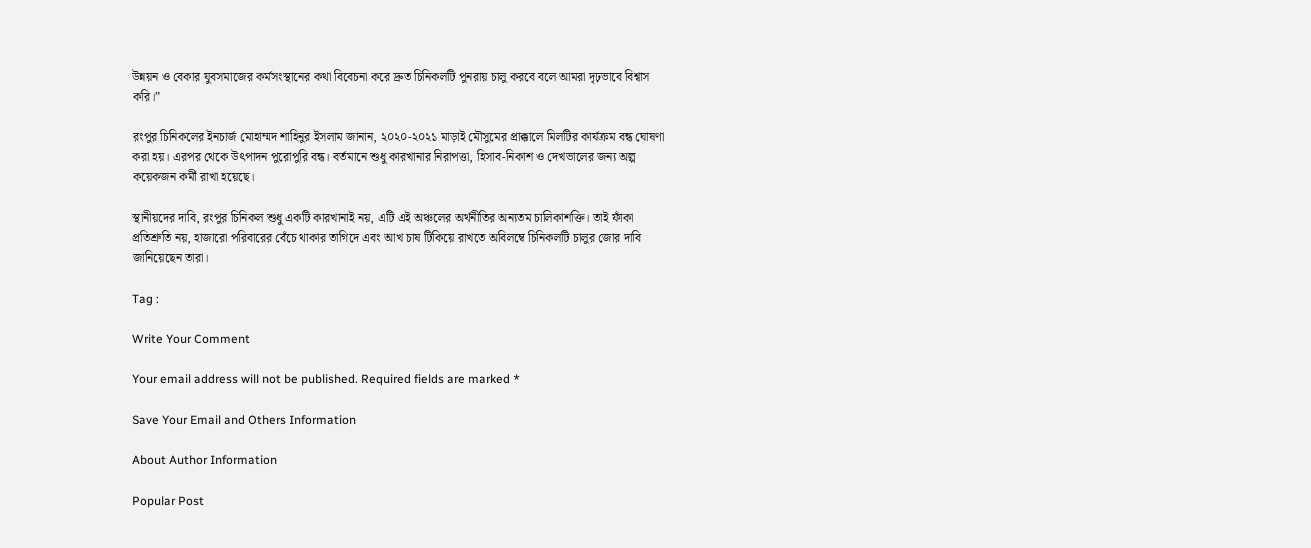উন্নয়ন ও বেকার যুবসমাজের কর্মসংস্থানের কথা বিবেচনা করে দ্রুত চিনিকলটি পুনরায় চালু করবে বলে আমরা দৃঢ়ভাবে বিশ্বাস করি।”

রংপুর চিনিকলের ইনচার্জ মোহাম্মদ শাহিনুর ইসলাম জানান, ২০২০-২০২১ মাড়াই মৌসুমের প্রাক্কালে মিলটির কার্যক্রম বন্ধ ঘোষণা করা হয়। এরপর থেকে উৎপাদন পুরোপুরি বন্ধ। বর্তমানে শুধু কারখানার নিরাপত্তা, হিসাব-নিকাশ ও দেখভালের জন্য অল্প কয়েকজন কর্মী রাখা হয়েছে।

স্থানীয়দের দাবি, রংপুর চিনিকল শুধু একটি কারখানাই নয়, এটি এই অঞ্চলের অর্থনীতির অন্যতম চালিকাশক্তি। তাই ফাঁকা প্রতিশ্রুতি নয়, হাজারো পরিবারের বেঁচে থাকার তাগিদে এবং আখ চাষ টিকিয়ে রাখতে অবিলম্বে চিনিকলটি চালুর জোর দাবি জানিয়েছেন তারা।

Tag :

Write Your Comment

Your email address will not be published. Required fields are marked *

Save Your Email and Others Information

About Author Information

Popular Post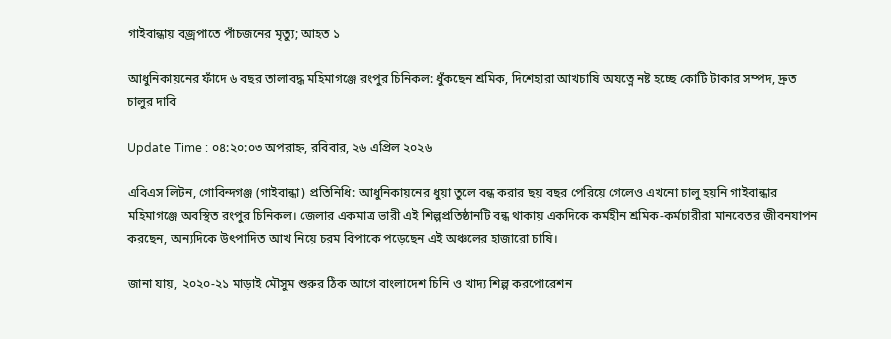গাইবান্ধায় বজ্রপাতে পাঁচজনের মৃত্যু; আহত ১

আধুনিকায়নের ফাঁদে ৬ বছর তালাবদ্ধ মহিমাগঞ্জে রংপুর চিনিকল: ধুঁকছেন শ্রমিক, দিশেহারা আখচাষি অযত্নে নষ্ট হচ্ছে কোটি টাকার সম্পদ, দ্রুত চালুর দাবি

Update Time : ০৪:২০:০৩ অপরাহ্ন, রবিবার, ২৬ এপ্রিল ২০২৬

এবিএস লিটন, গোবিন্দগঞ্জ (গাইবান্ধা) প্রতিনিধি: আধুনিকায়নের ধুয়া তুলে বন্ধ করার ছয় বছর পেরিয়ে গেলেও এখনো চালু হয়নি গাইবান্ধার মহিমাগঞ্জে অবস্থিত রংপুর চিনিকল। জেলার একমাত্র ভারী এই শিল্পপ্রতিষ্ঠানটি বন্ধ থাকায় একদিকে কর্মহীন শ্রমিক-কর্মচারীরা মানবেতর জীবনযাপন করছেন, অন্যদিকে উৎপাদিত আখ নিয়ে চরম বিপাকে পড়েছেন এই অঞ্চলের হাজারো চাষি।

জানা যায়, ২০২০-২১ মাড়াই মৌসুম শুরুর ঠিক আগে বাংলাদেশ চিনি ও খাদ্য শিল্প করপোরেশন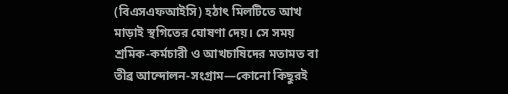(বিএসএফআইসি) হঠাৎ মিলটিতে আখ মাড়াই স্থগিতের ঘোষণা দেয়। সে সময় শ্রমিক-কর্মচারী ও আখচাষিদের মতামত বা তীব্র আন্দোলন-সংগ্রাম—কোনো কিছুরই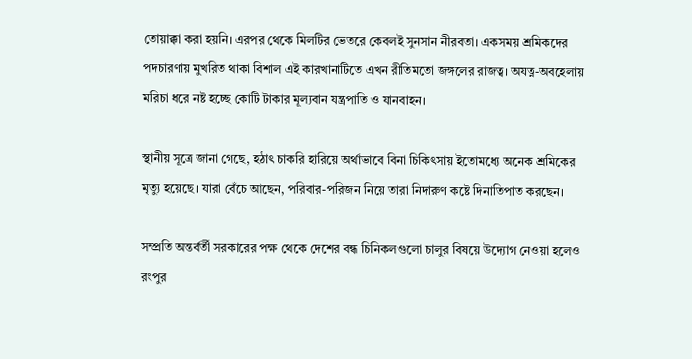তোয়াক্কা করা হয়নি। এরপর থেকে মিলটির ভেতরে কেবলই সুনসান নীরবতা। একসময় শ্রমিকদের পদচারণায় মুখরিত থাকা বিশাল এই কারখানাটিতে এখন রীতিমতো জঙ্গলের রাজত্ব। অযত্ন-অবহেলায় মরিচা ধরে নষ্ট হচ্ছে কোটি টাকার মূল্যবান যন্ত্রপাতি ও যানবাহন।

স্থানীয় সূত্রে জানা গেছে, হঠাৎ চাকরি হারিয়ে অর্থাভাবে বিনা চিকিৎসায় ইতোমধ্যে অনেক শ্রমিকের মৃত্যু হয়েছে। যারা বেঁচে আছেন, পরিবার-পরিজন নিয়ে তারা নিদারুণ কষ্টে দিনাতিপাত করছেন।

সম্প্রতি অন্তর্বর্তী সরকারের পক্ষ থেকে দেশের বন্ধ চিনিকলগুলো চালুর বিষয়ে উদ্যোগ নেওয়া হলেও রংপুর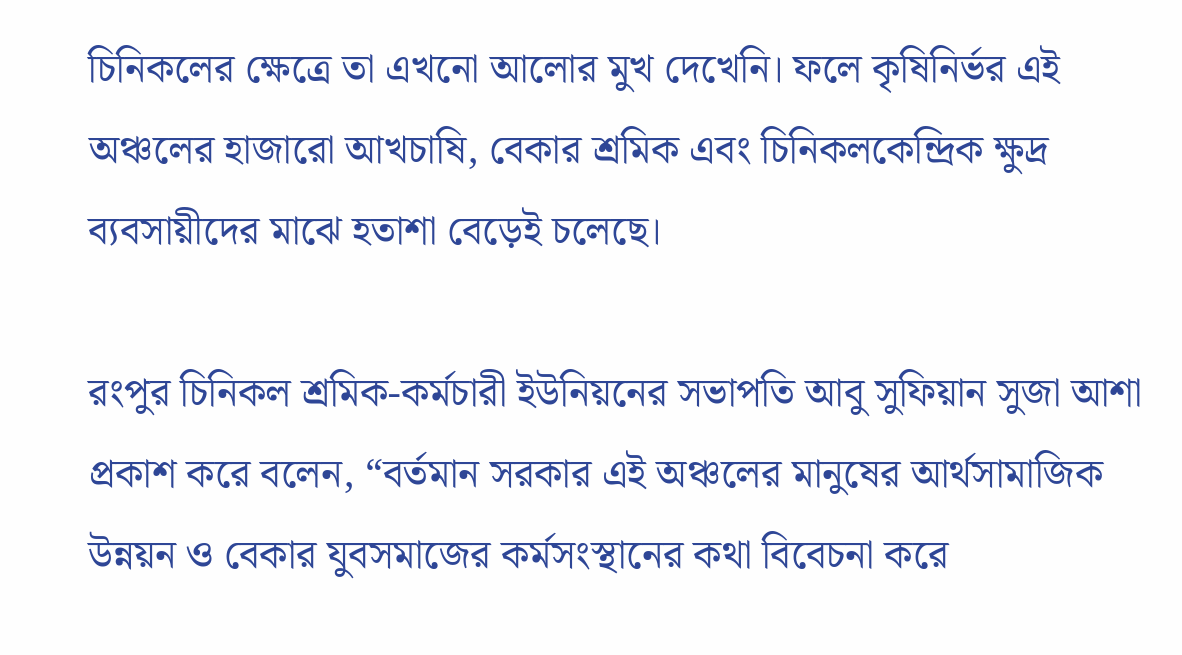চিনিকলের ক্ষেত্রে তা এখনো আলোর মুখ দেখেনি। ফলে কৃষিনির্ভর এই অঞ্চলের হাজারো আখচাষি, বেকার শ্রমিক এবং চিনিকলকেন্দ্রিক ক্ষুদ্র ব্যবসায়ীদের মাঝে হতাশা বেড়েই চলেছে।

রংপুর চিনিকল শ্রমিক-কর্মচারী ইউনিয়নের সভাপতি আবু সুফিয়ান সুজা আশা প্রকাশ করে বলেন, “বর্তমান সরকার এই অঞ্চলের মানুষের আর্থসামাজিক উন্নয়ন ও বেকার যুবসমাজের কর্মসংস্থানের কথা বিবেচনা করে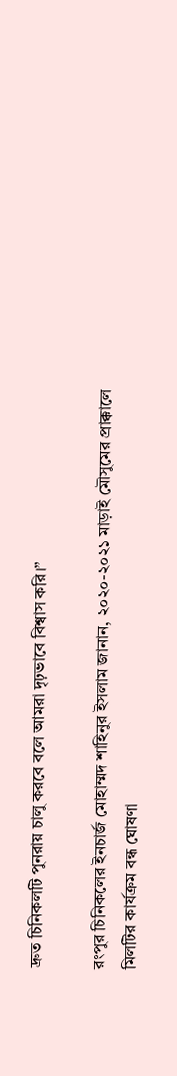দ্রুত চিনিকলটি পুনরায় চালু করবে বলে আমরা দৃঢ়ভাবে বিশ্বাস করি।”

রংপুর চিনিকলের ইনচার্জ মোহাম্মদ শাহিনুর ইসলাম জানান, ২০২০-২০২১ মাড়াই মৌসুমের প্রাক্কালে মিলটির কার্যক্রম বন্ধ ঘোষণা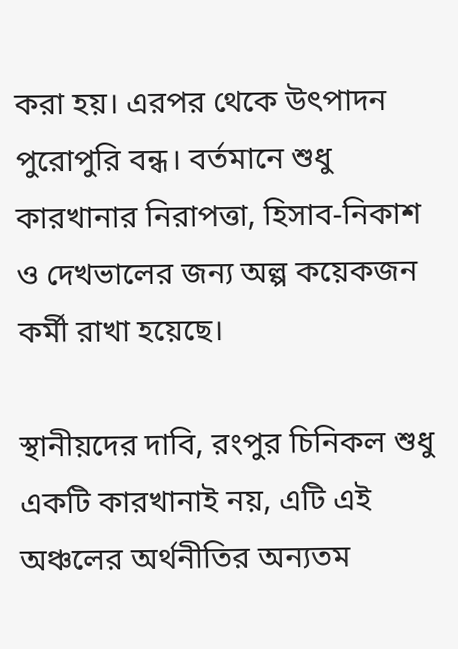করা হয়। এরপর থেকে উৎপাদন পুরোপুরি বন্ধ। বর্তমানে শুধু কারখানার নিরাপত্তা, হিসাব-নিকাশ ও দেখভালের জন্য অল্প কয়েকজন কর্মী রাখা হয়েছে।

স্থানীয়দের দাবি, রংপুর চিনিকল শুধু একটি কারখানাই নয়, এটি এই অঞ্চলের অর্থনীতির অন্যতম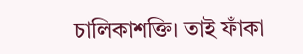চালিকাশক্তি। তাই ফাঁকা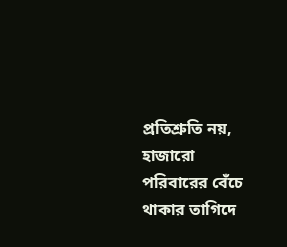প্রতিশ্রুতি নয়, হাজারো পরিবারের বেঁচে থাকার তাগিদে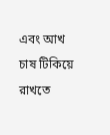এবং আখ চাষ টিকিয়ে রাখতে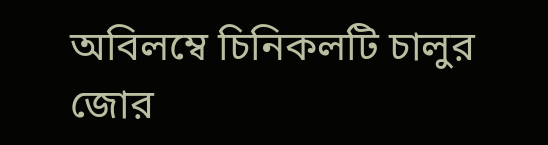অবিলম্বে চিনিকলটি চালুর জোর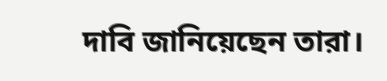দাবি জানিয়েছেন তারা।